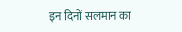इन दिनों सलमान का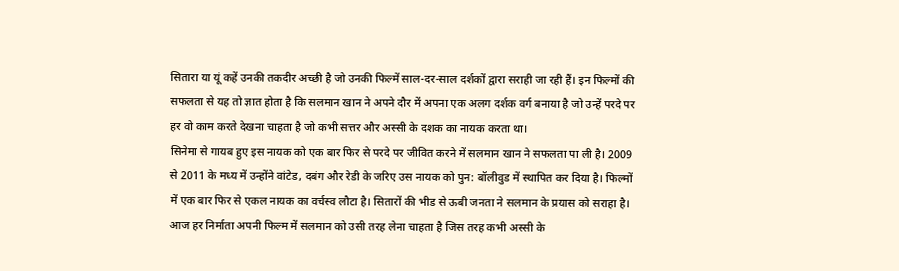सितारा या यूं कहें उनकी तकदीर अच्छी है जो उनकी फिल्में साल-दर-साल दर्शकों द्वारा सराही जा रही हैं। इन फिल्मों की सफलता से यह तो ज्ञात होता है कि सलमान खान ने अपने दौर में अपना एक अलग दर्शक वर्ग बनाया है जो उन्हें परदे पर हर वो काम करते देखना चाहता है जो कभी सत्तर और अस्सी के दशक का नायक करता था।
सिनेमा से गायब हुए इस नायक को एक बार फिर से परदे पर जीवित करने में सलमान खान ने सफलता पा ली है। 2009 से 2011 के मध्य में उन्होंने वांटेड, दबंग और रेडी के जरिए उस नायक को पुन: बॉलीवुड में स्थापित कर दिया है। फिल्मों में एक बार फिर से एकल नायक का वर्चस्व लौटा है। सितारों की भीड से ऊबी जनता ने सलमान के प्रयास को सराहा है। आज हर निर्माता अपनी फिल्म में सलमान को उसी तरह लेना चाहता है जिस तरह कभी अस्सी के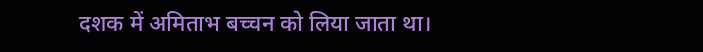दशक में अमिताभ बच्चन को लिया जाता था।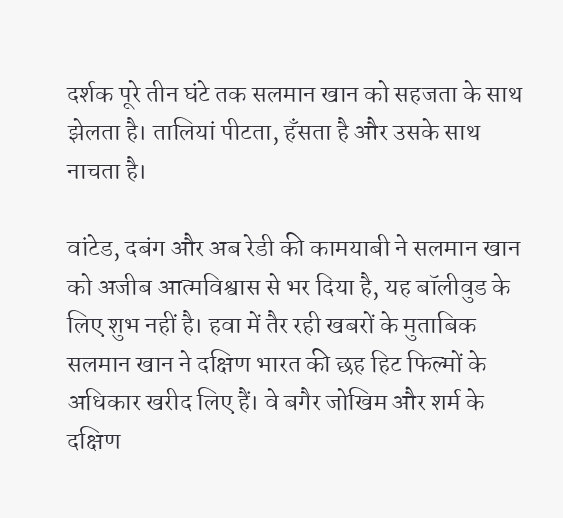दर्शक पूरे तीन घंटे तक सलमान खान को सहजता के साथ झेलता है। तालियां पीटता, हँसता है और उसके साथ नाचता है।

वांटेड, दबंग और अब रेडी की कामयाबी ने सलमान खान को अजीब आत्मविश्वास से भर दिया है, यह बॉलीवुड के लिए शुभ नहीं है। हवा में तैर रही खबरों के मुताबिक सलमान खान ने दक्षिण भारत की छह हिट फिल्मों के अधिकार खरीद लिए हैं। वे बगैर जोखिम और शर्म के दक्षिण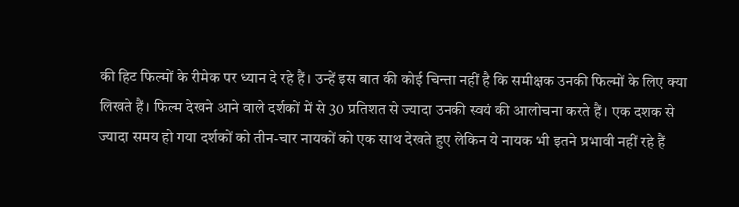की हिट फिल्मों के रीमेक पर ध्यान दे रहे हैं। उन्हें इस बात की कोई चिन्ता नहीं है कि समीक्षक उनकी फिल्मों के लिए क्या लिखते हैं। फिल्म देखने आने वाले दर्शकों में से 30 प्रतिशत से ज्यादा उनकी स्वयं की आलोचना करते हैं। एक दशक से ज्यादा समय हो गया दर्शकों को तीन-चार नायकों को एक साथ देखते हुए लेकिन ये नायक भी इतने प्रभावी नहीं रहे हैं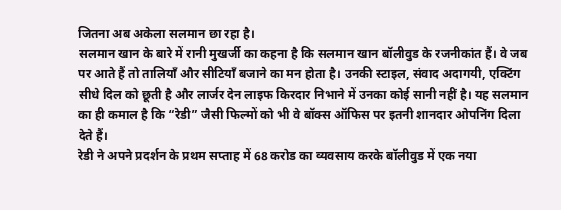जितना अब अकेला सलमान छा रहा है।
सलमान खान के बारे में रानी मुखर्जी का कहना है कि सलमान खान बॉलीवुड के रजनीकांत हैं। वे जब पर आते हैं तो तालियाँ और सीटियाँ बजाने का मन होता है। उनकी स्टाइल, संवाद अदागयी, एक्टिंग सीधे दिल को छूती है और लार्जर देन लाइफ किरदार निभाने में उनका कोई सानी नहीं है। यह सलमान का ही कमाल है कि “रेडी” जैसी फिल्मों को भी वे बॉक्स ऑफिस पर इतनी शानदार ओपनिंग दिला देते हैं।
रेडी ने अपने प्रदर्शन के प्रथम सप्ताह में 68 करोड का व्यवसाय करके बॉलीवुड में एक नया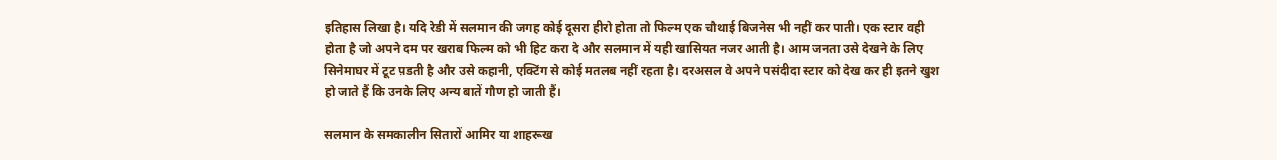इतिहास लिखा है। यदि रेडी में सलमान की जगह कोई दूसरा हीरो होता तो फिल्म एक चौथाई बिजनेस भी नहीं कर पाती। एक स्टार वही होता है जो अपने दम पर खराब फिल्म को भी हिट करा दे और सलमान में यही खासियत नजर आती है। आम जनता उसे देखने के लिए सिनेमाघर में टूट प़डती है और उसे कहानी, एक्टिंग से कोई मतलब नहीं रहता है। दरअसल वे अपने पसंदीदा स्टार को देख कर ही इतने खुश हो जाते हैं कि उनके लिए अन्य बातें गौण हो जाती हैं।

सलमान के समकालीन सितारों आमिर या शाहरूख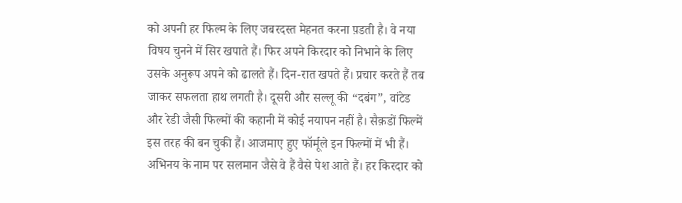को अपनी हर फिल्म के लिए जबरदस्त मेहनत करना प़डती है। वे नया विषय चुनने में सिर खपाते हैं। फिर अपने किरदार को निभाने के लिए उसके अनुरूप अपने को ढालते हैं। दिन-रात खपते हैं। प्रचार करते हैं तब जाकर सफलता हाथ लगती है। दूसरी और सल्लू की “दबंग”, वांटेड और रेडी जैसी फिल्मों की कहानी में कोई नयापन नहीं है। सैक़डों फिल्में इस तरह की बन चुकी हैं। आजमाए हुए फॉर्मूले इन फिल्मों में भी हैं। अभिनय के नाम पर सलमान जैसे वे हैं वैसे पेश आते हैं। हर किरदार को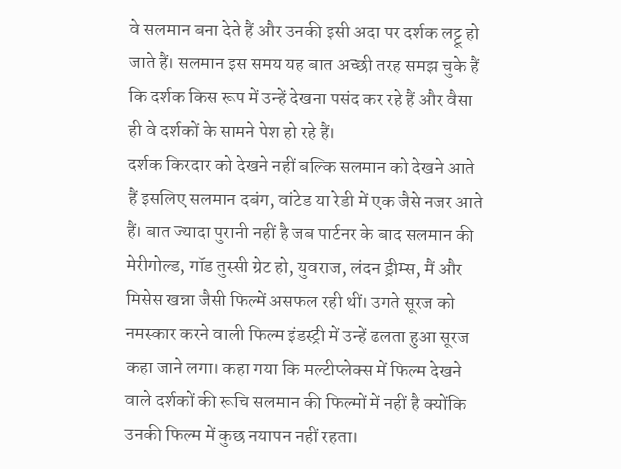वे सलमान बना देते हैं और उनकी इसी अदा पर दर्शक लट्टू हो जाते हैं। सलमान इस समय यह बात अच्छी तरह समझ चुके हैं कि दर्शक किस रूप में उन्हें देखना पसंद कर रहे हैं और वैसा ही वे दर्शकों के सामने पेश हो रहे हैं।
दर्शक किरदार को देखने नहीं बल्कि सलमान को देखने आते हैं इसलिए सलमान दबंग, वांटेड या रेडी में एक जैसे नजर आते हैं। बात ज्यादा पुरानी नहीं है जब पार्टनर के बाद सलमान की मेरीगोल्ड, गॉड तुस्सी ग्रेट हो, युवराज, लंदन ड्रीम्स, मैं और मिसेस खन्ना जैसी फिल्में असफल रही थीं। उगते सूरज को नमस्कार करने वाली फिल्म इंडस्ट्री में उन्हें ढलता हुआ सूरज कहा जाने लगा। कहा गया कि मल्टीप्लेक्स में फिल्म देखने वाले दर्शकों की रूचि सलमान की फिल्मों में नहीं है क्योंकि उनकी फिल्म में कुछ नयापन नहीं रहता।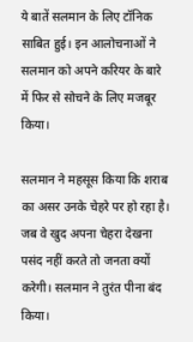ये बातें सलमान के लिए टॉनिक साबित हुई। इन आलोचनाओं ने सलमान को अपने करियर के बारे में फिर से सोचने के लिए मजबूर किया।

सलमान ने महसूस किया कि शराब का असर उनके चेहरे पर हो रहा है। जब वे खुद अपना चेहरा देखना पसंद नहीं करते तो जनता क्यों करेगी। सलमान ने तुरंत पीना बंद किया।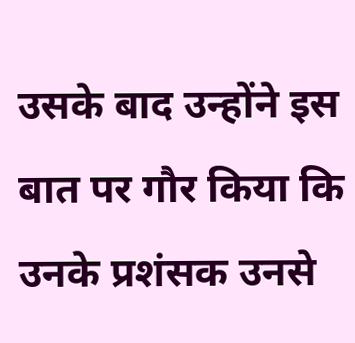उसके बाद उन्होंने इस बात पर गौर किया कि उनके प्रशंसक उनसे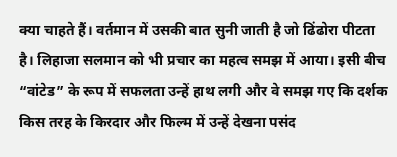क्या चाहते हैं। वर्तमान में उसकी बात सुनी जाती है जो ढिंढोरा पीटता है। लिहाजा सलमान को भी प्रचार का महत्व समझ में आया। इसी बीच “वांटेड” के रूप में सफलता उन्हें हाथ लगी और वे समझ गए कि दर्शक किस तरह के किरदार और फिल्म में उन्हें देखना पसंद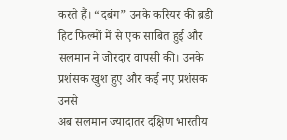करते हैं। “दबंग” उनके करियर की ब़डी हिट फिल्मों में से एक साबित हुई और सलमान ने जोरदार वापसी की। उनके प्रशंसक खुश हुए और कई नए प्रशंसक उनसे
अब सलमान ज्यादातर दक्षिण भारतीय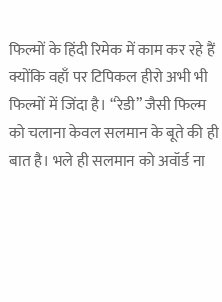फिल्मों के हिंदी रिमेक में काम कर रहे हैं क्योंकि वहाँ पर टिपिकल हीरो अभी भी फिल्मों में जिंदा है। “रेडी” जैसी फिल्म को चलाना केवल सलमान के बूते की ही बात है। भले ही सलमान को अवॉर्ड ना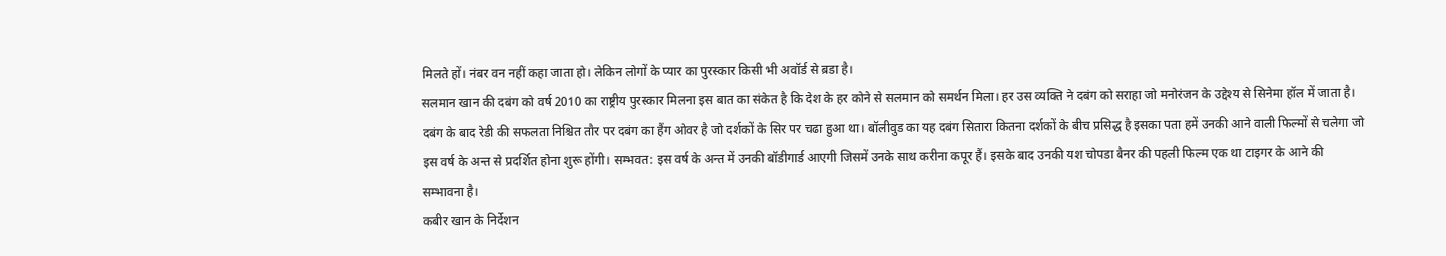मिलते हों। नंबर वन नहीं कहा जाता हो। लेकिन लोगों के प्यार का पुरस्कार किसी भी अवॉर्ड से ब़डा है।
सलमान खान की दबंग को वर्ष 2010 का राष्ट्रीय पुरस्कार मिलना इस बात का संकेत है कि देश के हर कोने से सलमान को समर्थन मिला। हर उस व्यक्ति ने दबंग को सराहा जो मनोरंजन के उद्देश्य से सिनेमा हॉल में जाता है। दबंग के बाद रेडी की सफलता निश्चित तौर पर दबंग का हैंग ओवर है जो दर्शकों के सिर पर चढा हुआ था। बॉलीवुड का यह दबंग सितारा कितना दर्शकों के बीच प्रसिद्ध है इसका पता हमें उनकी आने वाली फिल्मों से चलेगा जो इस वर्ष के अन्त से प्रदर्शित होना शुरू होंगी। सम्भवत: इस वर्ष के अन्त में उनकी बॉडीगार्ड आएगी जिसमें उनके साथ करीना कपूर हैं। इसके बाद उनकी यश चोपडा बैनर की पहली फिल्म एक था टाइगर के आने की सम्भावना है।
कबीर खान के निर्देशन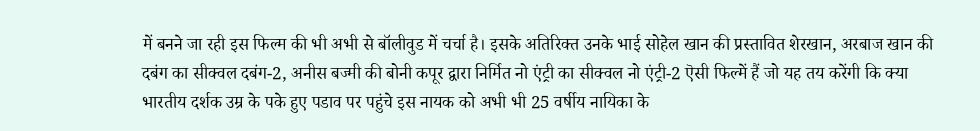में बनने जा रही इस फिल्म की भी अभी से बॉलीवुड में चर्चा है। इसके अतिरिक्त उनके भाई सोहेल खान की प्रस्तावित शेरखान, अरबाज खान की दबंग का सीक्वल दबंग-2, अनीस बज्मी की बोनी कपूर द्वारा निर्मित नो एंट्री का सीक्वल नो एंट्री-2 ऎसी फिल्में हैं जो यह तय करेंगी कि क्या भारतीय दर्शक उम्र के पके हुए पडाव पर पहुंचे इस नायक को अभी भी 25 वर्षीय नायिका के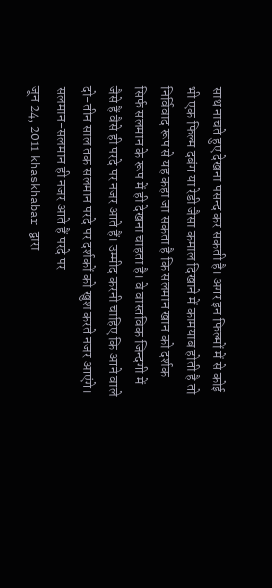साथ नाचते हुए देखना पसन्द कर सकती है। अगर इन फिल्मों में से कोई भी एक फिल्म दबंग या रेडी जैसा कमाल दिखाने में कामयाब होती है तो निर्विवाद रूप से यह कहा जा सकता है कि सलमान खान को दर्शक सिर्फ सलमान के रूप में ही देखना चाहता है। वे वास्तविक जिन्दगी में जैसे हैं वैसे ही परदे पर नजर आते हैं। उम्मीद करनी चाहिए कि आने वाले दो-तीन साल तक सलमान परदे पर दर्शकों को खुश करते नजर आएंगे।
सलमान-सलमान ही नजर आते हैं परदे पर
जून 24, 2011 khaskhabar द्वारा